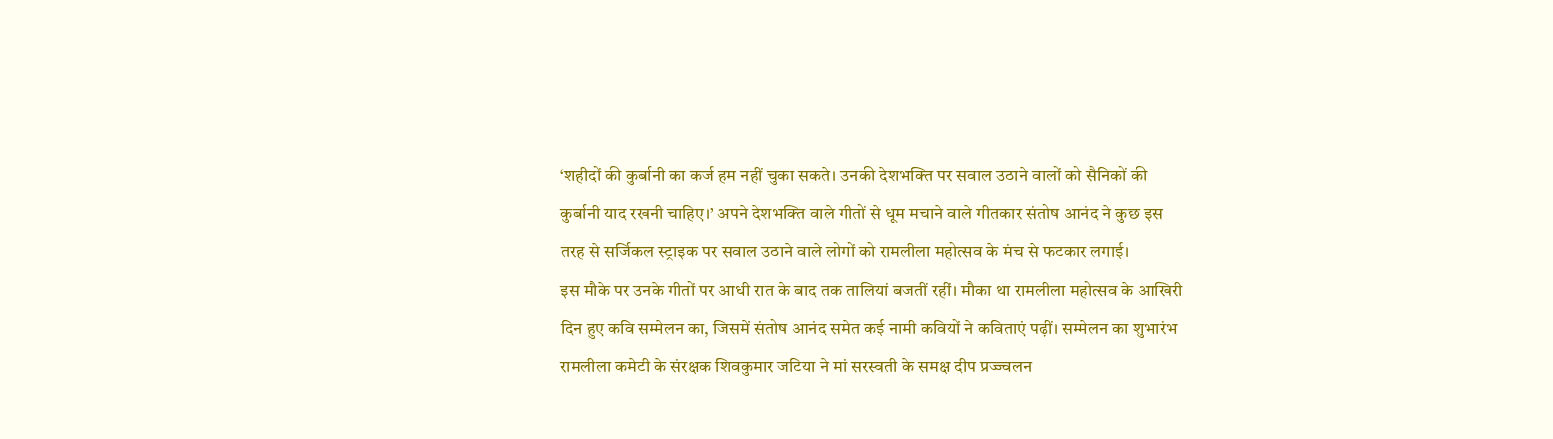‘शहीदों की कुर्बानी का कर्ज हम नहीं चुका सकते। उनकी देशभक्ति पर सवाल उठाने वालों को सैनिकों की कुर्बानी याद रखनी चाहिए।’ अपने देशभक्ति वाले गीतों से धूम मचाने वाले गीतकार संतोष आनंद ने कुछ इस तरह से सर्जिकल स्ट्राइक पर सवाल उठाने वाले लोगों को रामलीला महोत्सव के मंच से फटकार लगाई।
इस मौके पर उनके गीतों पर आधी रात के बाद तक तालियां बजतीं रहीं। मौका था रामलीला महोत्सव के आखिरी दिन हुए कवि सम्मेलन का, जिसमें संतोष आनंद समेत कई नामी कवियों ने कविताएं पढ़ीं। सम्मेलन का शुभारंभ रामलीला कमेटी के संरक्षक शिवकुमार जटिया ने मां सरस्वती के समक्ष दीप प्रज्ज्वलन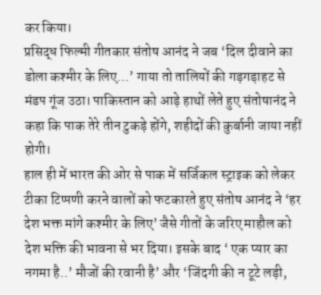कर किया।
प्रसिद्ध फिल्मी गीतकार संतोष आनंद ने जब ‘दिल दीवाने का डोला कश्मीर के लिए...’ गाया तो तालियों की गड़गड़ाहट से मंडप गूंज उठा। पाकिस्तान को आड़े हाथों लेते हुए संतोषानंद ने कहा कि पाक तेरे तीन टुकड़े होंगे, शहीदों की कुर्बानी जाया नहीं होगी।
हाल ही में भारत की ओर से पाक में सर्जिकल स्ट्राइक को लेकर टीका टिप्पणी करने वालों को फटकारते हुए संतोष आनंद ने ‘हर देश भक्त मांगे कश्मीर के लिए’ जैसे गीतों के जरिए माहौल को देश भक्ति की भावना से भर दिया। इसके बाद ‘ एक प्यार का नगमा है..’ मौजों की रवानी है’ और ‘जिंदगी की न टूटे लड़ी,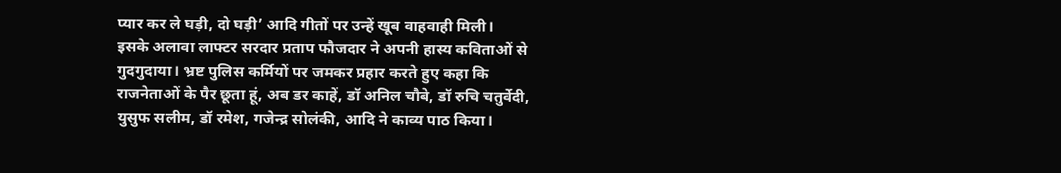प्यार कर ले घड़ी, दो घड़ी’ आदि गीतों पर उन्हें खूब वाहवाही मिली।
इसके अलावा लाफ्टर सरदार प्रताप फौजदार ने अपनी हास्य कविताओं से गुदगुदाया। भ्रष्ट पुलिस कर्मियों पर जमकर प्रहार करते हुए कहा कि राजनेताओं के पैर छूता हूं, अब डर काहें, डॉ अनिल चौबे, डॉ रुचि चतुर्वेदी, युसुफ सलीम, डॉ रमेश, गजेन्द्र सोलंकी, आदि ने काव्य पाठ किया।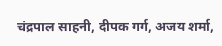चंद्रपाल साहनी, दीपक गर्ग, अजय शर्मा,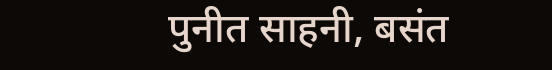पुनीत साहनी, बसंत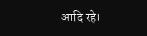आदि रहे।